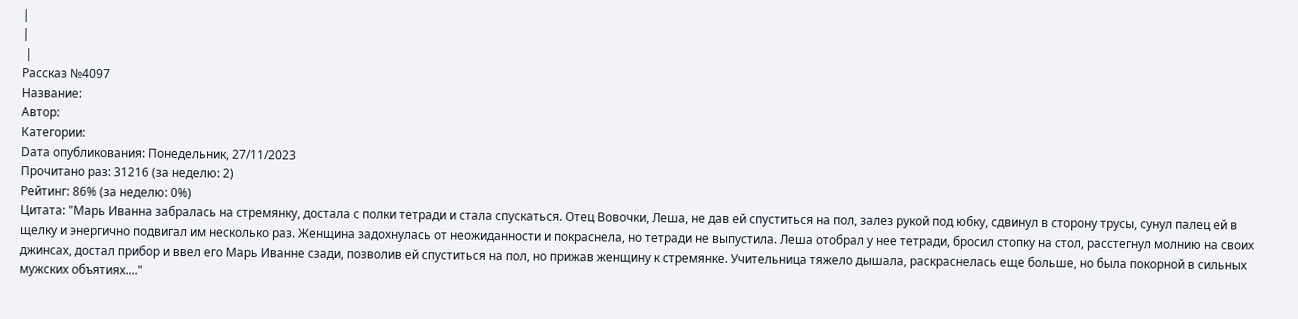|
|
 |
Рассказ №4097
Название:
Автор:
Категории:
Dата опубликования: Понедельник, 27/11/2023
Прочитано раз: 31216 (за неделю: 2)
Рейтинг: 86% (за неделю: 0%)
Цитата: "Марь Иванна забралась на стремянку, достала с полки тетради и стала спускаться. Отец Вовочки, Леша, не дав ей спуститься на пол, залез рукой под юбку, сдвинул в сторону трусы, сунул палец ей в щелку и энергично подвигал им несколько раз. Женщина задохнулась от неожиданности и покраснела, но тетради не выпустила. Леша отобрал у нее тетради, бросил стопку на стол, расстегнул молнию на своих джинсах, достал прибор и ввел его Марь Иванне сзади, позволив ей спуститься на пол, но прижав женщину к стремянке. Учительница тяжело дышала, раскраснелась еще больше, но была покорной в сильных мужских объятиях...."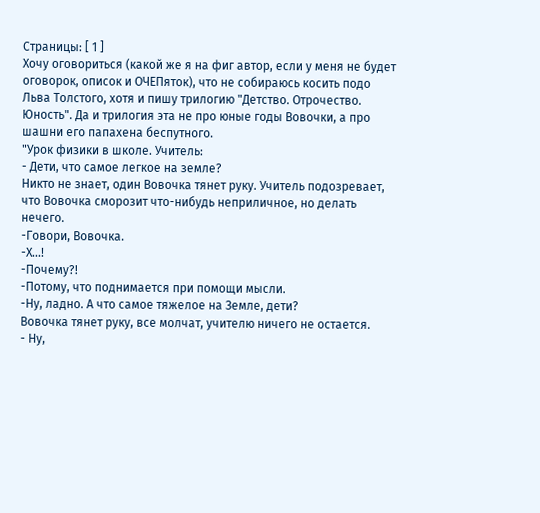Страницы: [ 1 ]
Хочу оговориться (какой же я на фиг автор, если у меня не будет оговорок, описок и ОЧЕПяток), что не собираюсь косить подо Льва Толстого, хотя и пишу трилогию "Детство. Отрочество. Юность". Да и трилогия эта не про юные годы Вовочки, а про шашни его папахена беспутного.
"Урок физики в школе. Учитель:
- Дети, что самое легкое на земле?
Никто не знает, один Вовочка тянет руку. Учитель подозревает, что Вовочка сморозит что-нибудь неприличное, но делать нечего.
-Говори, Вовочка.
-Х...!
-Почему?!
-Потому, что поднимается при помощи мысли.
-Ну, ладно. А что самое тяжелое на Земле, дети?
Вовочка тянет руку, все молчат, учителю ничего не остается.
- Ну,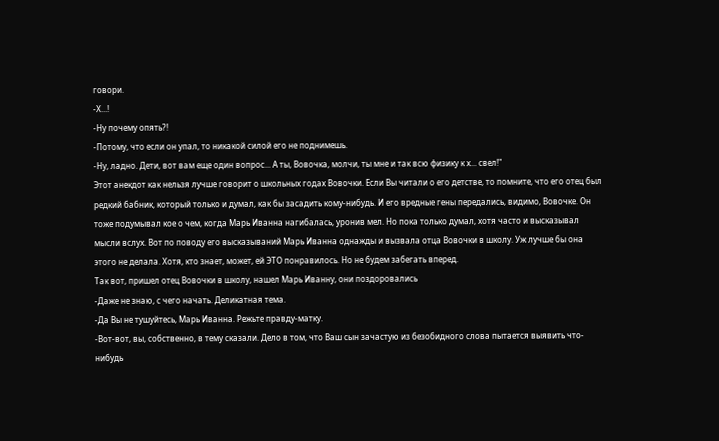говори.
-Х...!
-Ну почему опять?!
-Потому, что если он упал, то никакой силой его не поднимешь.
-Ну, ладно. Дети, вот вам еще один вопрос... А ты, Вовочка, молчи, ты мне и так всю физику к х... свел!"
Этот анекдот как нельзя лучше говорит о школьных годах Вовочки. Если Вы читали о его детстве, то помните, что его отец был редкий бабник, который только и думал, как бы засадить кому-нибудь. И его вредные гены передались, видимо, Вовочке. Он тоже подумывал кое о чем, когда Марь Иванна нагибалась, уронив мел. Но пока только думал, хотя часто и высказывал мысли вслух. Вот по поводу его высказываний Марь Иванна однажды и вызвала отца Вовочки в школу. Уж лучше бы она этого не делала. Хотя, кто знает, может, ей ЭТО понравилось. Но не будем забегать вперед.
Так вот, пришел отец Вовочки в школу, нашел Марь Иванну, они поздоровались
-Даже не знаю, с чего начать. Деликатная тема.
-Да Вы не тушуйтесь, Марь Иванна. Режьте правду-матку.
-Вот-вот, вы, собственно, в тему сказали. Дело в том, что Ваш сын зачастую из безобидного слова пытается выявить что-нибудь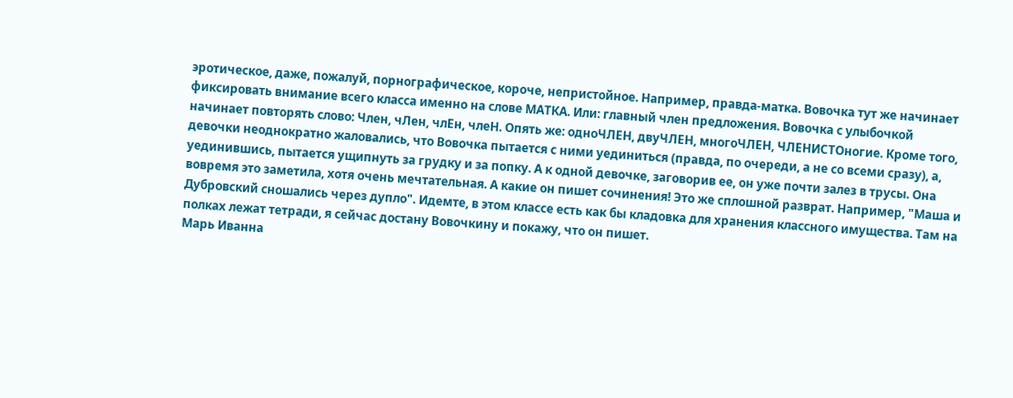эротическое, даже, пожалуй, порнографическое, короче, непристойное. Например, правда-матка. Вовочка тут же начинает фиксировать внимание всего класса именно на слове МАТКА. Или: главный член предложения. Вовочка с улыбочкой начинает повторять слово: Член, чЛен, члЕн, члеН. Опять же: одноЧЛЕН, двуЧЛЕН, многоЧЛЕН, ЧЛЕНИСТОногие. Кроме того, девочки неоднократно жаловались, что Вовочка пытается с ними уединиться (правда, по очереди, а не со всеми сразу), а, уединившись, пытается ущипнуть за грудку и за попку. А к одной девочке, заговорив ее, он уже почти залез в трусы. Она вовремя это заметила, хотя очень мечтательная. А какие он пишет сочинения! Это же сплошной разврат. Например, "Маша и Дубровский сношались через дупло". Идемте, в этом классе есть как бы кладовка для хранения классного имущества. Там на полках лежат тетради, я сейчас достану Вовочкину и покажу, что он пишет.
Марь Иванна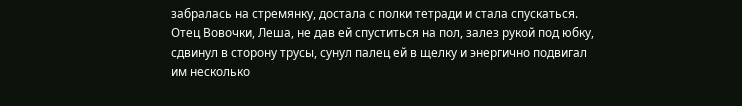забралась на стремянку, достала с полки тетради и стала спускаться. Отец Вовочки, Леша, не дав ей спуститься на пол, залез рукой под юбку, сдвинул в сторону трусы, сунул палец ей в щелку и энергично подвигал им несколько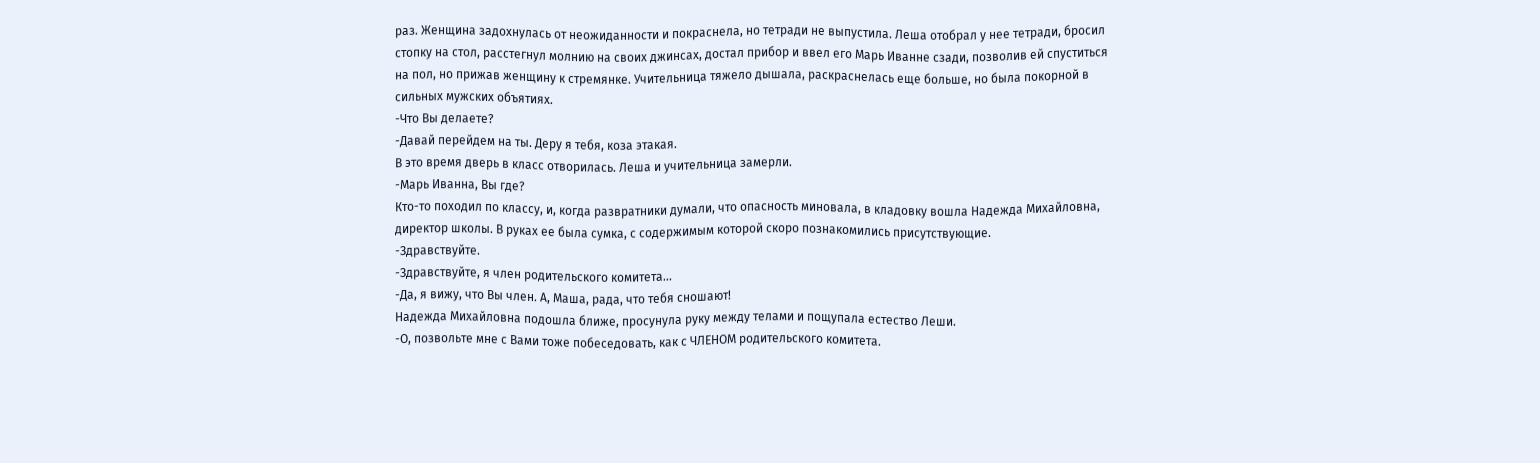раз. Женщина задохнулась от неожиданности и покраснела, но тетради не выпустила. Леша отобрал у нее тетради, бросил стопку на стол, расстегнул молнию на своих джинсах, достал прибор и ввел его Марь Иванне сзади, позволив ей спуститься на пол, но прижав женщину к стремянке. Учительница тяжело дышала, раскраснелась еще больше, но была покорной в сильных мужских объятиях.
-Что Вы делаете?
-Давай перейдем на ты. Деру я тебя, коза этакая.
В это время дверь в класс отворилась. Леша и учительница замерли.
-Марь Иванна, Вы где?
Кто-то походил по классу, и, когда развратники думали, что опасность миновала, в кладовку вошла Надежда Михайловна, директор школы. В руках ее была сумка, с содержимым которой скоро познакомились присутствующие.
-Здравствуйте.
-Здравствуйте, я член родительского комитета...
-Да, я вижу, что Вы член. А, Маша, рада, что тебя сношают!
Надежда Михайловна подошла ближе, просунула руку между телами и пощупала естество Леши.
-О, позвольте мне с Вами тоже побеседовать, как с ЧЛЕНОМ родительского комитета.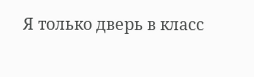Я только дверь в класс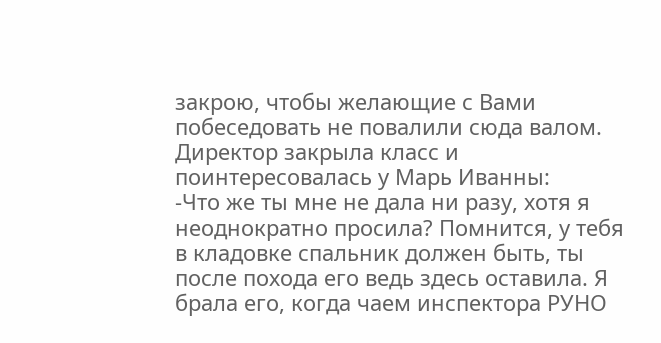закрою, чтобы желающие с Вами побеседовать не повалили сюда валом.
Директор закрыла класс и поинтересовалась у Марь Иванны:
-Что же ты мне не дала ни разу, хотя я неоднократно просила? Помнится, у тебя в кладовке спальник должен быть, ты после похода его ведь здесь оставила. Я брала его, когда чаем инспектора РУНО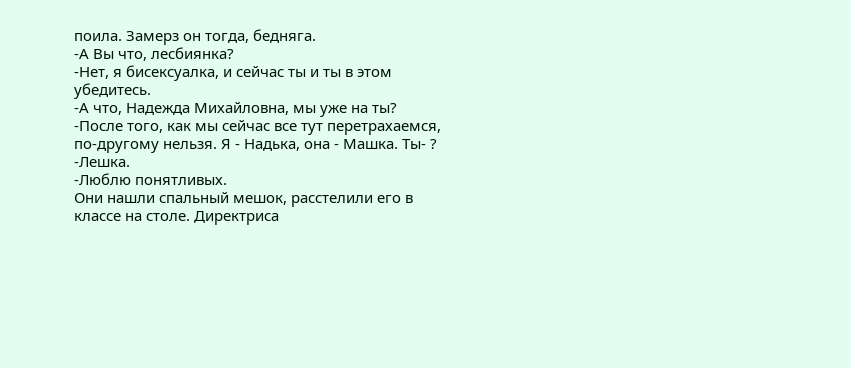поила. Замерз он тогда, бедняга.
-А Вы что, лесбиянка?
-Нет, я бисексуалка, и сейчас ты и ты в этом убедитесь.
-А что, Надежда Михайловна, мы уже на ты?
-После того, как мы сейчас все тут перетрахаемся, по-другому нельзя. Я - Надька, она - Машка. Ты- ?
-Лешка.
-Люблю понятливых.
Они нашли спальный мешок, расстелили его в классе на столе. Директриса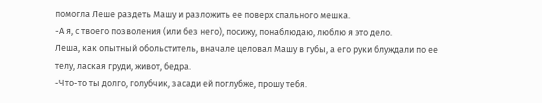помогла Леше раздеть Машу и разложить ее поверх спального мешка.
-А я, с твоего позволения (или без него), посижу, понаблюдаю, люблю я это дело.
Леша, как опытный обольститель, вначале целовал Машу в губы, а его руки блуждали по ее телу, лаская груди, живот, бедра.
-Что-то ты долго, голубчик, засади ей поглубже, прошу тебя.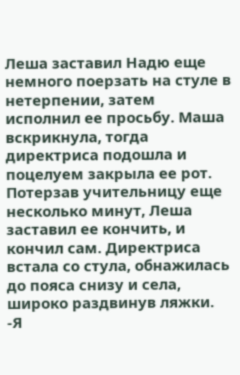Леша заставил Надю еще немного поерзать на стуле в нетерпении, затем исполнил ее просьбу. Маша вскрикнула, тогда директриса подошла и поцелуем закрыла ее рот. Потерзав учительницу еще несколько минут, Леша заставил ее кончить, и кончил сам. Директриса встала со стула, обнажилась до пояса снизу и села, широко раздвинув ляжки.
-Я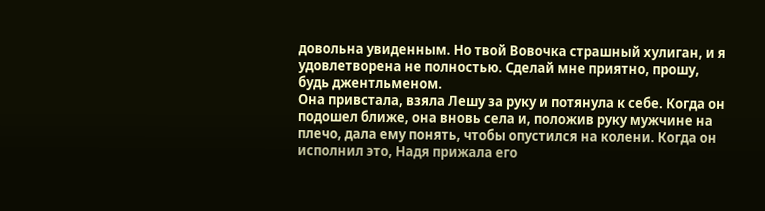довольна увиденным. Но твой Вовочка страшный хулиган, и я удовлетворена не полностью. Сделай мне приятно, прошу, будь джентльменом.
Она привстала, взяла Лешу за руку и потянула к себе. Когда он подошел ближе, она вновь села и, положив руку мужчине на плечо, дала ему понять, чтобы опустился на колени. Когда он исполнил это, Надя прижала его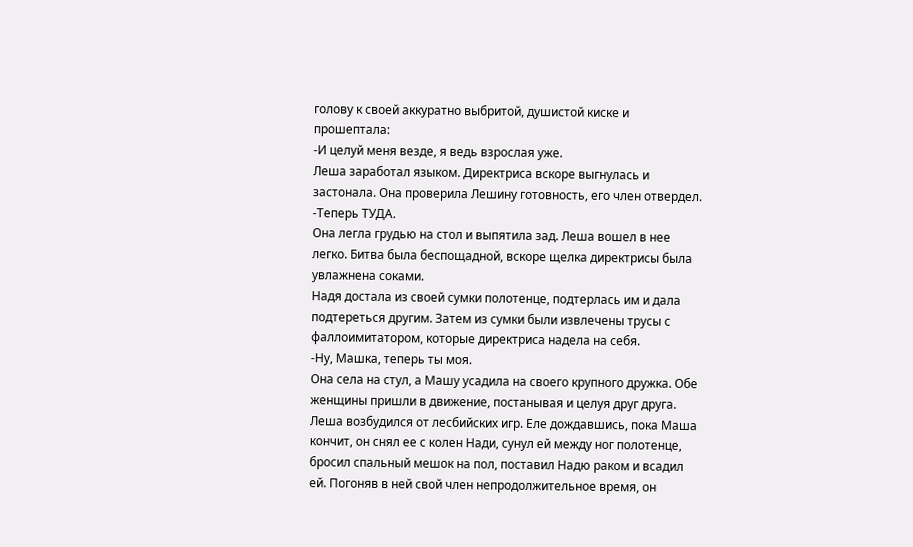голову к своей аккуратно выбритой, душистой киске и прошептала:
-И целуй меня везде, я ведь взрослая уже.
Леша заработал языком. Директриса вскоре выгнулась и застонала. Она проверила Лешину готовность, его член отвердел.
-Теперь ТУДА.
Она легла грудью на стол и выпятила зад. Леша вошел в нее легко. Битва была беспощадной, вскоре щелка директрисы была увлажнена соками.
Надя достала из своей сумки полотенце, подтерлась им и дала подтереться другим. Затем из сумки были извлечены трусы с фаллоимитатором, которые директриса надела на себя.
-Ну, Машка, теперь ты моя.
Она села на стул, а Машу усадила на своего крупного дружка. Обе женщины пришли в движение, постанывая и целуя друг друга. Леша возбудился от лесбийских игр. Еле дождавшись, пока Маша кончит, он снял ее с колен Нади, сунул ей между ног полотенце, бросил спальный мешок на пол, поставил Надю раком и всадил ей. Погоняв в ней свой член непродолжительное время, он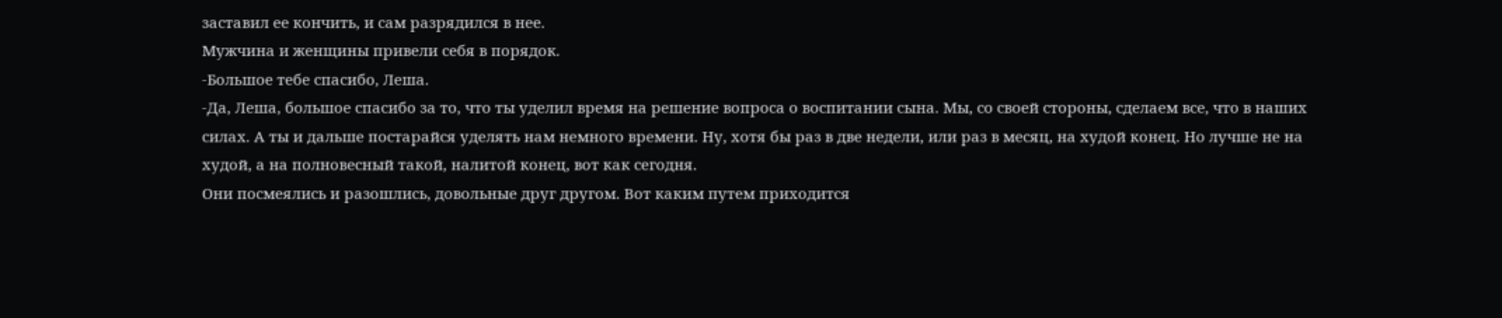заставил ее кончить, и сам разрядился в нее.
Мужчина и женщины привели себя в порядок.
-Большое тебе спасибо, Леша.
-Да, Леша, большое спасибо за то, что ты уделил время на решение вопроса о воспитании сына. Мы, со своей стороны, сделаем все, что в наших силах. А ты и дальше постарайся уделять нам немного времени. Ну, хотя бы раз в две недели, или раз в месяц, на худой конец. Но лучше не на худой, а на полновесный такой, налитой конец, вот как сегодня.
Они посмеялись и разошлись, довольные друг другом. Вот каким путем приходится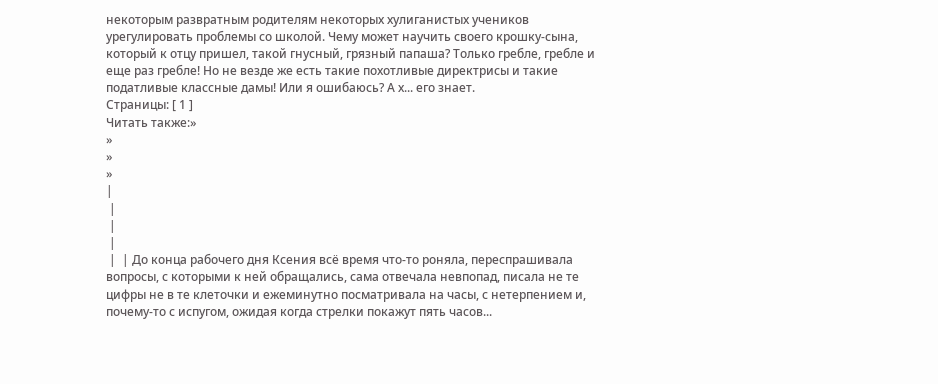некоторым развратным родителям некоторых хулиганистых учеников урегулировать проблемы со школой. Чему может научить своего крошку-сына, который к отцу пришел, такой гнусный, грязный папаша? Только гребле, гребле и еще раз гребле! Но не везде же есть такие похотливые директрисы и такие податливые классные дамы! Или я ошибаюсь? А х... его знает.
Страницы: [ 1 ]
Читать также:»
»
»
»
|
 |
 |
 |
 |  | До конца рабочего дня Ксения всё время что-то роняла, переспрашивала вопросы, с которыми к ней обращались, сама отвечала невпопад, писала не те цифры не в те клеточки и ежеминутно посматривала на часы, с нетерпением и, почему-то с испугом, ожидая когда стрелки покажут пять часов...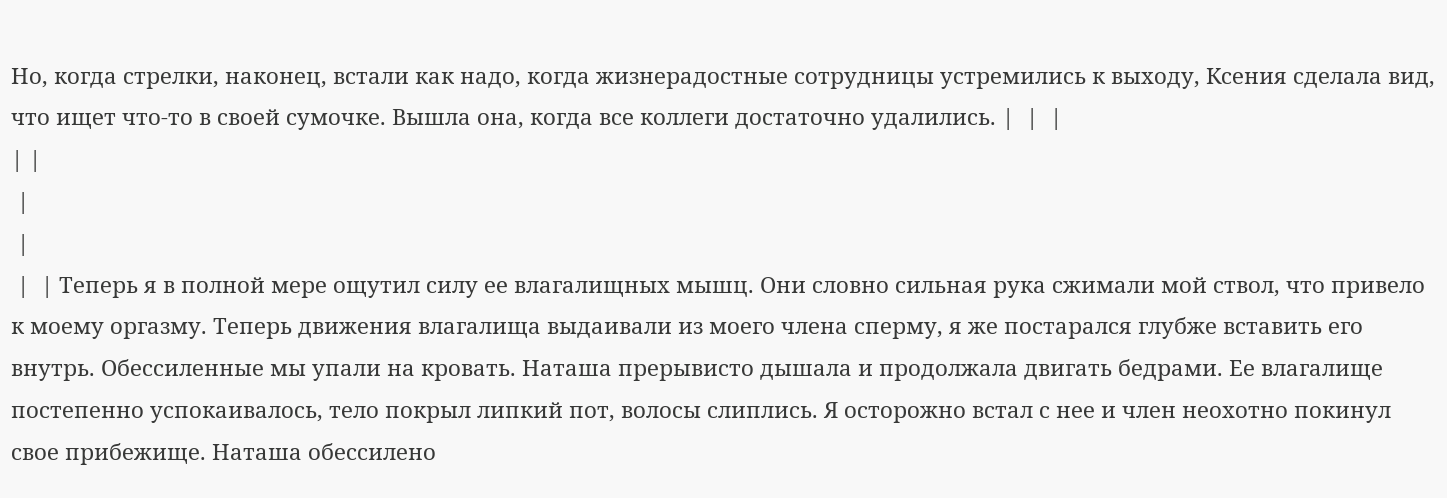Но, когда стрелки, наконец, встали как надо, когда жизнерадостные сотрудницы устремились к выходу, Ксения сделала вид, что ищет что-то в своей сумочке. Вышла она, когда все коллеги достаточно удалились. |  |  |
| |
 |
 |
 |  | Теперь я в полной мере ощутил силу ее влагалищных мышц. Они словно сильная рука сжимали мой ствол, что привело к моему оргазму. Теперь движения влагалища выдаивали из моего члена сперму, я же постарался глубже вставить его внутрь. Обессиленные мы упали на кровать. Наташа прерывисто дышала и продолжала двигать бедрами. Ее влагалище постепенно успокаивалось, тело покрыл липкий пот, волосы слиплись. Я осторожно встал с нее и член неохотно покинул свое прибежище. Наташа обессилено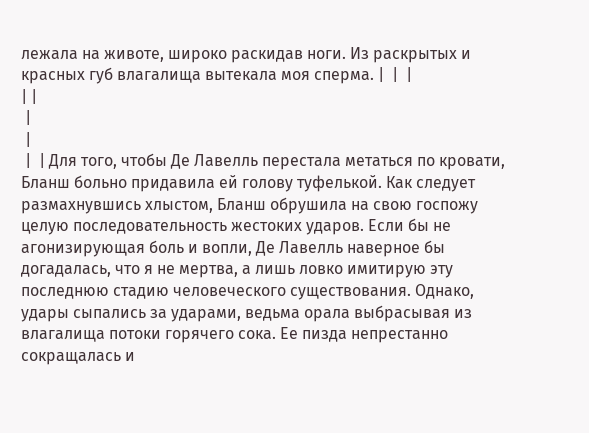лежала на животе, широко раскидав ноги. Из раскрытых и красных губ влагалища вытекала моя сперма. |  |  |
| |
 |
 |
 |  | Для того, чтобы Де Лавелль перестала метаться по кровати, Бланш больно придавила ей голову туфелькой. Как следует размахнувшись хлыстом, Бланш обрушила на свою госпожу целую последовательность жестоких ударов. Если бы не агонизирующая боль и вопли, Де Лавелль наверное бы догадалась, что я не мертва, а лишь ловко имитирую эту последнюю стадию человеческого существования. Однако, удары сыпались за ударами, ведьма орала выбрасывая из влагалища потоки горячего сока. Ее пизда непрестанно сокращалась и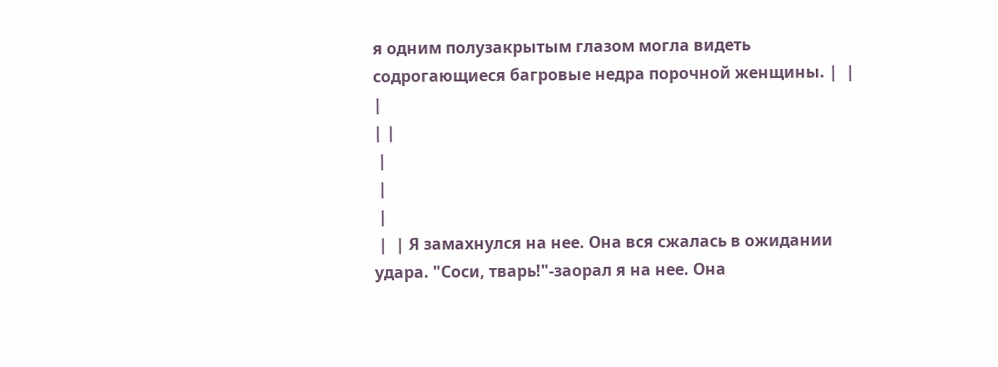я одним полузакрытым глазом могла видеть содрогающиеся багровые недра порочной женщины. |  |  |
| |
 |
 |
 |
 |  | Я замахнулся на нее. Она вся сжалась в ожидании удара. "Соси, тварь!"-заорал я на нее. Она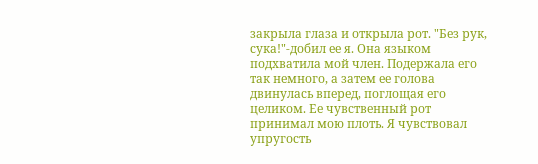закрыла глаза и открыла рот. "Без рук, сука!"-добил ее я. Она языком подхватила мой член. Подержала его так немного, а затем ее голова двинулась вперед, поглощая его целиком. Ее чувственный рот принимал мою плоть. Я чувствовал упругость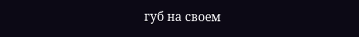губ на своем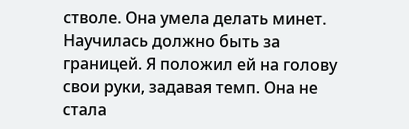стволе. Она умела делать минет. Научилась должно быть за границей. Я положил ей на голову свои руки, задавая темп. Она не стала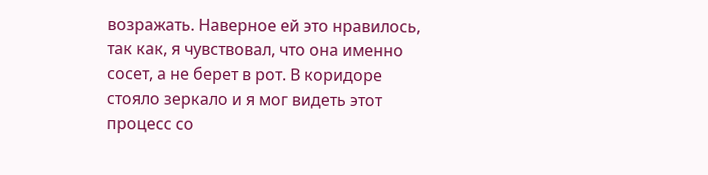возражать. Наверное ей это нравилось, так как, я чувствовал, что она именно сосет, а не берет в рот. В коридоре стояло зеркало и я мог видеть этот процесс со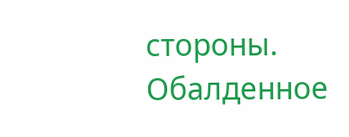стороны. Обалденное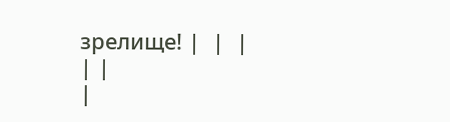зрелище! |  |  |
| |
|